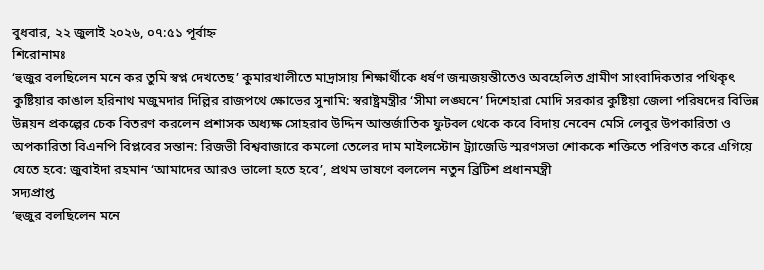বুধবার, ২২ জুলাই ২০২৬, ০৭:৫১ পূর্বাহ্ন
শিরোনামঃ
‘হুজুর বলছিলেন মনে কর তুমি স্বপ্ন দেখতেছ’ কুমারখালীতে মাদ্রাসায় শিক্ষার্থীকে ধর্ষণ জন্মজয়ন্তীতেও অবহেলিত গ্রামীণ সাংবাদিকতার পথিকৃৎ কুষ্টিয়ার কাঙাল হরিনাথ মজুমদার দিল্লির রাজপথে ক্ষোভের সুনামি: স্বরাষ্ট্রমন্ত্রীর ‘সীমা লঙ্ঘনে’ দিশেহারা মোদি সরকার কুষ্টিয়া জেলা পরিষদের বিভিন্ন উন্নয়ন প্রকল্পের চেক বিতরণ করলেন প্রশাসক অধ্যক্ষ সোহরাব উদ্দিন আন্তর্জাতিক ফুটবল থেকে কবে বিদায় নেবেন মেসি লেবুর উপকারিতা ও অপকারিতা বিএনপি বিপ্লবের সন্তান: রিজভী বিশ্ববাজারে কমলো তেলের দাম মাইলস্টোন ট্র্যাজেডি স্মরণসভা শোককে শক্তিতে পরিণত করে এগিয়ে যেতে হবে: জুবাইদা রহমান ‘আমাদের আরও ভালো হতে হবে’, প্রথম ভাষণে বললেন নতুন ব্রিটিশ প্রধানমন্ত্রী
সদ্যপ্রাপ্ত
‘হুজুর বলছিলেন মনে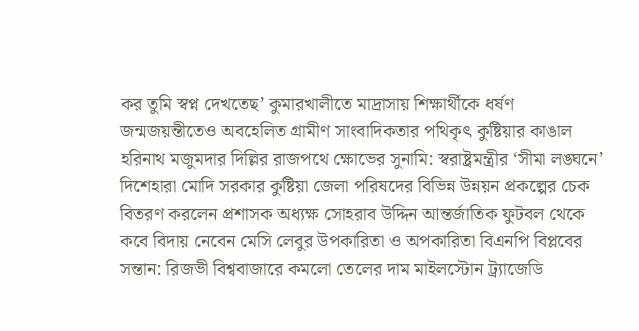কর তুমি স্বপ্ন দেখতেছ’ কুমারখালীতে মাদ্রাসায় শিক্ষার্থীকে ধর্ষণ জন্মজয়ন্তীতেও অবহেলিত গ্রামীণ সাংবাদিকতার পথিকৃৎ কুষ্টিয়ার কাঙাল হরিনাথ মজুমদার দিল্লির রাজপথে ক্ষোভের সুনামি: স্বরাষ্ট্রমন্ত্রীর ‘সীমা লঙ্ঘনে’ দিশেহারা মোদি সরকার কুষ্টিয়া জেলা পরিষদের বিভিন্ন উন্নয়ন প্রকল্পের চেক বিতরণ করলেন প্রশাসক অধ্যক্ষ সোহরাব উদ্দিন আন্তর্জাতিক ফুটবল থেকে কবে বিদায় নেবেন মেসি লেবুর উপকারিতা ও অপকারিতা বিএনপি বিপ্লবের সন্তান: রিজভী বিশ্ববাজারে কমলো তেলের দাম মাইলস্টোন ট্র্যাজেডি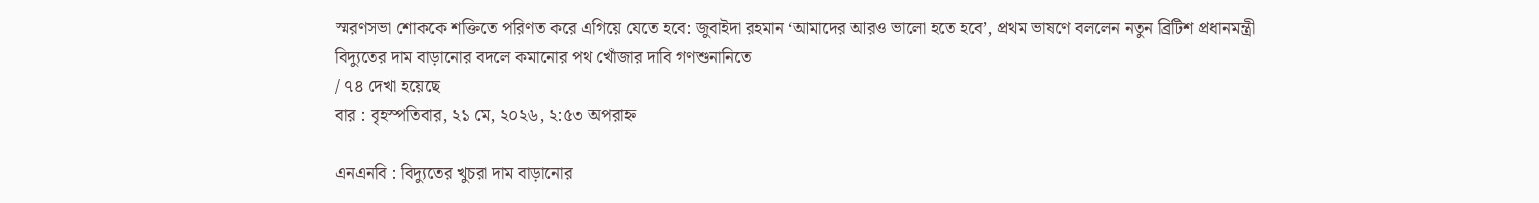স্মরণসভা শোককে শক্তিতে পরিণত করে এগিয়ে যেতে হবে: জুবাইদা রহমান ‘আমাদের আরও ভালো হতে হবে’, প্রথম ভাষণে বললেন নতুন ব্রিটিশ প্রধানমন্ত্রী
বিদ্যুতের দাম বাড়ানোর বদলে কমানোর পথ খোঁজার দাবি গণশুনানিতে
/ ৭৪ দেখা হয়েছে
বার : বৃহস্পতিবার, ২১ মে, ২০২৬, ২:৫৩ অপরাহ্ন

এনএনবি : বিদ্যুতের খুচরা দাম বাড়ানোর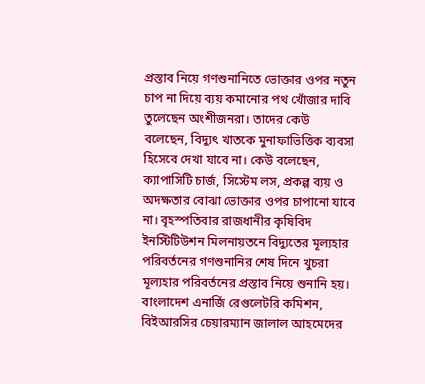প্রস্তাব নিয়ে গণশুনানিতে ভোক্তার ওপর নতুন চাপ না দিয়ে ব্যয় কমানোর পথ খোঁজার দাবি তুলেছেন অংশীজনরা। তাদের কেউ বলেছেন, বিদ্যুৎ খাতকে মুনাফাভিত্তিক ব্যবসা হিসেবে দেখা যাবে না। কেউ বলেছেন, ক্যাপাসিটি চার্জ, সিস্টেম লস, প্রকল্প ব্যয় ও অদক্ষতার বোঝা ভোক্তার ওপর চাপানো যাবে না। বৃহস্পতিবার রাজধানীর কৃষিবিদ ইনস্টিটিউশন মিলনায়তনে বিদ্যুতের মূল্যহার পরিবর্তনের গণশুনানির শেষ দিনে খুচরা মূল্যহার পরিবর্তনের প্রস্তাব নিয়ে শুনানি হয়। বাংলাদেশ এনার্জি রেগুলেটরি কমিশন, বিইআরসির চেয়ারম্যান জালাল আহমেদের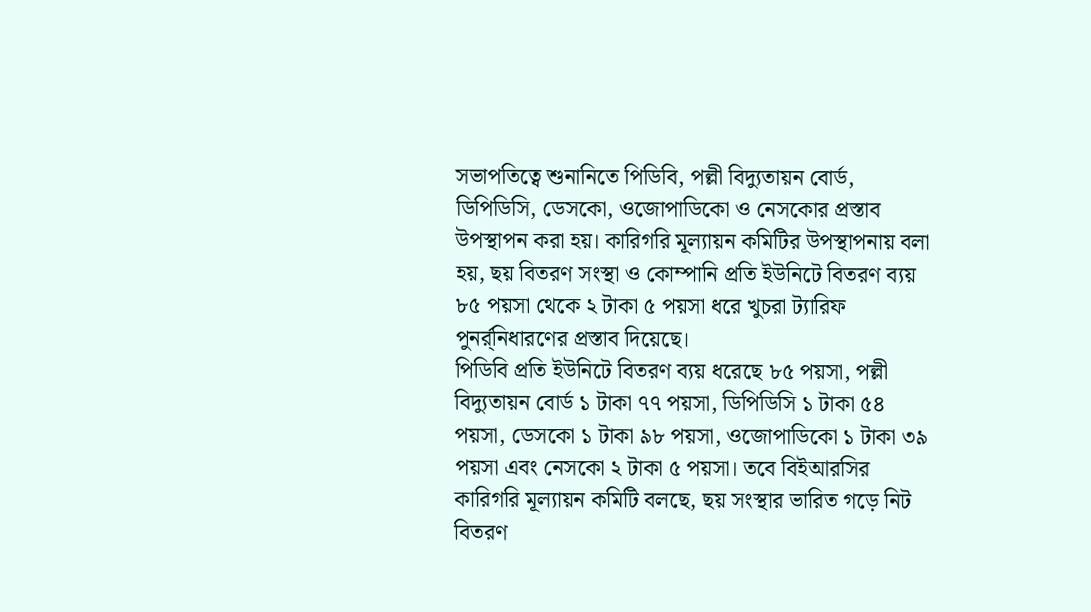সভাপতিত্বে শুনানিতে পিডিবি, পল্লী বিদ্যুতায়ন বোর্ড, ডিপিডিসি, ডেসকো, ওজোপাডিকো ও নেসকোর প্রস্তাব উপস্থাপন করা হয়। কারিগরি মূল্যায়ন কমিটির উপস্থাপনায় বলা হয়, ছয় বিতরণ সংস্থা ও কোম্পানি প্রতি ইউনিটে বিতরণ ব্যয় ৮৫ পয়সা থেকে ২ টাকা ৫ পয়সা ধরে খুচরা ট্যারিফ পুনর্র্নিধারণের প্রস্তাব দিয়েছে।
পিডিবি প্রতি ইউনিটে বিতরণ ব্যয় ধরেছে ৮৫ পয়সা, পল্লী বিদ্যুতায়ন বোর্ড ১ টাকা ৭৭ পয়সা, ডিপিডিসি ১ টাকা ৫৪ পয়সা, ডেসকো ১ টাকা ৯৮ পয়সা, ওজোপাডিকো ১ টাকা ৩৯ পয়সা এবং নেসকো ২ টাকা ৫ পয়সা। তবে বিইআরসির কারিগরি মূল্যায়ন কমিটি বলছে, ছয় সংস্থার ভারিত গড়ে নিট বিতরণ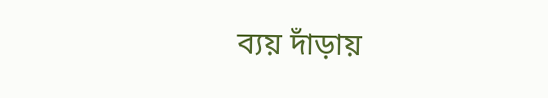ব্যয় দাঁড়ায়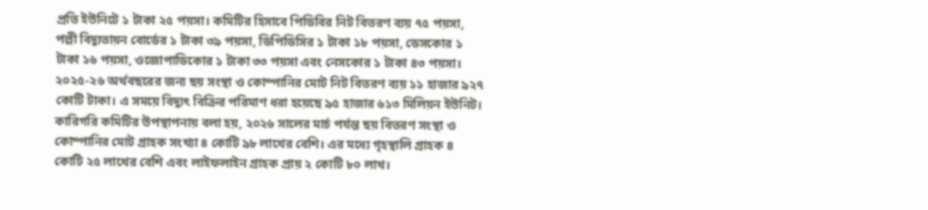প্রতি ইউনিটে ১ টাকা ২৫ পয়সা। কমিটির হিসাবে পিডিবির নিট বিতরণ ব্যয় ৭৫ পয়সা, পল্লী বিদ্যুতায়ন বোর্ডের ১ টাকা ৩৯ পয়সা, ডিপিডিসির ১ টাকা ১৮ পয়সা, ডেসকোর ১ টাকা ১৬ পয়সা, ওজোপাডিকোর ১ টাকা ৩৩ পয়সা এবং নেসকোর ১ টাকা ৪৩ পয়সা।
২০২৫-২৬ অর্থবছরের জন্য ছয় সংস্থা ও কোম্পানির মোট নিট বিতরণ ব্যয় ১১ হাজার ৯২৭ কোটি টাকা। এ সময়ে বিদ্যুৎ বিক্রির পরিমাণ ধরা হয়েছে ৯৫ হাজার ৬১৩ মিলিয়ন ইউনিট। কারিগরি কমিটির উপস্থাপনায় বলা হয়, ২০২৬ সালের মার্চ পর্যন্ত ছয় বিতরণ সংস্থা ও কোম্পানির মোট গ্রাহক সংখ্যা ৪ কোটি ৯৮ লাখের বেশি। এর মধ্যে গৃহস্থালি গ্রাহক ৪ কোটি ২৫ লাখের বেশি এবং লাইফলাইন গ্রাহক প্রায় ২ কোটি ৮০ লাখ।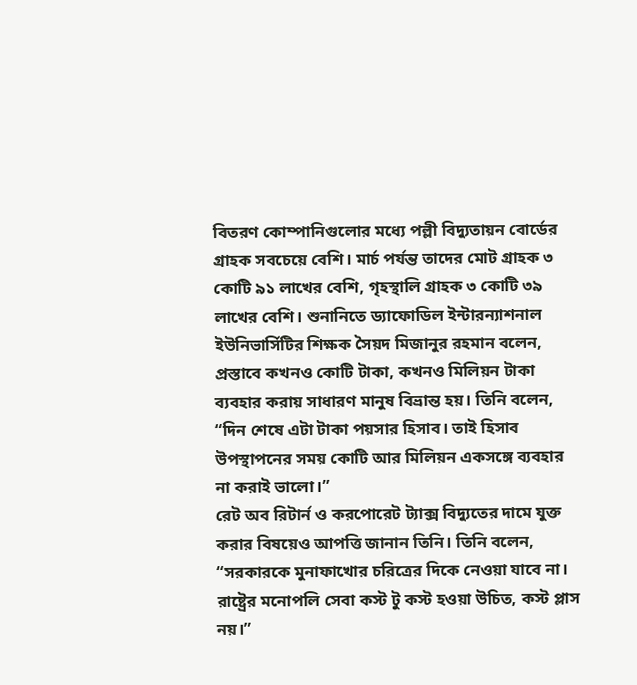বিতরণ কোম্পানিগুলোর মধ্যে পল্লী বিদ্যুতায়ন বোর্ডের গ্রাহক সবচেয়ে বেশি। মার্চ পর্যন্ত তাদের মোট গ্রাহক ৩ কোটি ৯১ লাখের বেশি, গৃহস্থালি গ্রাহক ৩ কোটি ৩৯ লাখের বেশি। শুনানিতে ড্যাফোডিল ইন্টারন্যাশনাল ইউনিভার্সিটির শিক্ষক সৈয়দ মিজানুর রহমান বলেন, প্রস্তাবে কখনও কোটি টাকা, কখনও মিলিয়ন টাকা ব্যবহার করায় সাধারণ মানুষ বিভ্রান্ত হয়। তিনি বলেন, “দিন শেষে এটা টাকা পয়সার হিসাব। তাই হিসাব উপস্থাপনের সময় কোটি আর মিলিয়ন একসঙ্গে ব্যবহার না করাই ভালো।”
রেট অব রিটার্ন ও করপোরেট ট্যাক্স বিদ্যুতের দামে যুক্ত করার বিষয়েও আপত্তি জানান তিনি। তিনি বলেন, “সরকারকে মুনাফাখোর চরিত্রের দিকে নেওয়া যাবে না। রাষ্ট্রের মনোপলি সেবা কস্ট টু কস্ট হওয়া উচিত, কস্ট প্লাস নয়।”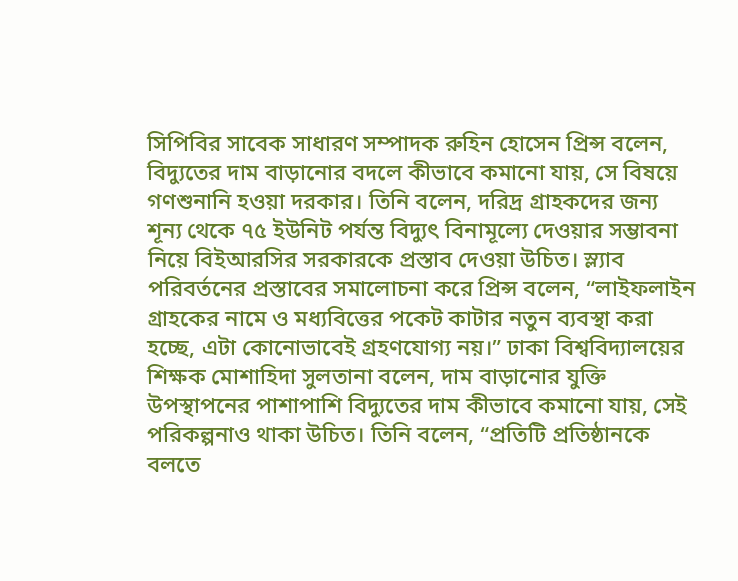সিপিবির সাবেক সাধারণ সম্পাদক রুহিন হোসেন প্রিন্স বলেন, বিদ্যুতের দাম বাড়ানোর বদলে কীভাবে কমানো যায়, সে বিষয়ে গণশুনানি হওয়া দরকার। তিনি বলেন, দরিদ্র গ্রাহকদের জন্য শূন্য থেকে ৭৫ ইউনিট পর্যন্ত বিদ্যুৎ বিনামূল্যে দেওয়ার সম্ভাবনা নিয়ে বিইআরসির সরকারকে প্রস্তাব দেওয়া উচিত। স্ল্যাব পরিবর্তনের প্রস্তাবের সমালোচনা করে প্রিন্স বলেন, “লাইফলাইন গ্রাহকের নামে ও মধ্যবিত্তের পকেট কাটার নতুন ব্যবস্থা করা হচ্ছে, এটা কোনোভাবেই গ্রহণযোগ্য নয়।” ঢাকা বিশ্ববিদ্যালয়ের শিক্ষক মোশাহিদা সুলতানা বলেন, দাম বাড়ানোর যুক্তি উপস্থাপনের পাশাপাশি বিদ্যুতের দাম কীভাবে কমানো যায়, সেই পরিকল্পনাও থাকা উচিত। তিনি বলেন, “প্রতিটি প্রতিষ্ঠানকে বলতে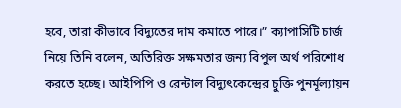হবে, তারা কীভাবে বিদ্যুতের দাম কমাতে পারে।” ক্যাপাসিটি চার্জ নিয়ে তিনি বলেন, অতিরিক্ত সক্ষমতার জন্য বিপুল অর্থ পরিশোধ করতে হচ্ছে। আইপিপি ও রেন্টাল বিদ্যুৎকেন্দ্রের চুক্তি পুনর্মূল্যায়ন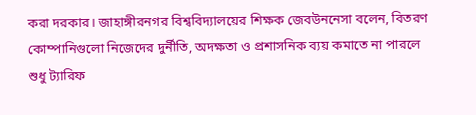করা দরকার। জাহাঙ্গীরনগর বিশ্ববিদ্যালয়ের শিক্ষক জেবউননেসা বলেন, বিতরণ কোম্পানিগুলো নিজেদের দুর্নীতি, অদক্ষতা ও প্রশাসনিক ব্যয় কমাতে না পারলে শুধু ট্যারিফ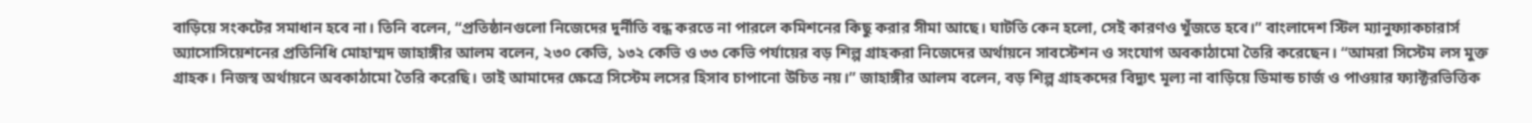বাড়িয়ে সংকটের সমাধান হবে না। তিনি বলেন, “প্রতিষ্ঠানগুলো নিজেদের দুর্নীতি বন্ধ করতে না পারলে কমিশনের কিছু করার সীমা আছে। ঘাটতি কেন হলো, সেই কারণও খুঁজতে হবে।” বাংলাদেশ স্টিল ম্যানুফ্যাকচারার্স অ্যাসোসিয়েশনের প্রতিনিধি মোহাম্মদ জাহাঙ্গীর আলম বলেন, ২৩০ কেভি, ১৩২ কেভি ও ৩৩ কেভি পর্যায়ের বড় শিল্প গ্রাহকরা নিজেদের অর্থায়নে সাবস্টেশন ও সংযোগ অবকাঠামো তৈরি করেছেন। “আমরা সিস্টেম লস মুক্ত গ্রাহক। নিজস্ব অর্থায়নে অবকাঠামো তৈরি করেছি। তাই আমাদের ক্ষেত্রে সিস্টেম লসের হিসাব চাপানো উচিত নয়।” জাহাঙ্গীর আলম বলেন, বড় শিল্প গ্রাহকদের বিদ্যুৎ মূল্য না বাড়িয়ে ডিমান্ড চার্জ ও পাওয়ার ফ্যাক্টরভিত্তিক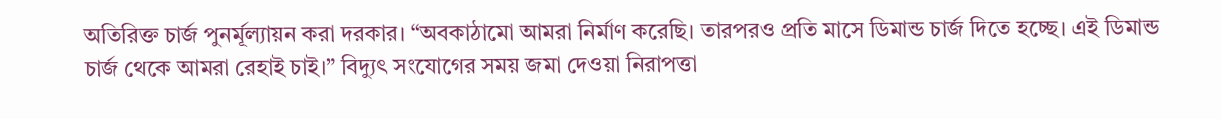অতিরিক্ত চার্জ পুনর্মূল্যায়ন করা দরকার। “অবকাঠামো আমরা নির্মাণ করেছি। তারপরও প্রতি মাসে ডিমান্ড চার্জ দিতে হচ্ছে। এই ডিমান্ড চার্জ থেকে আমরা রেহাই চাই।” বিদ্যুৎ সংযোগের সময় জমা দেওয়া নিরাপত্তা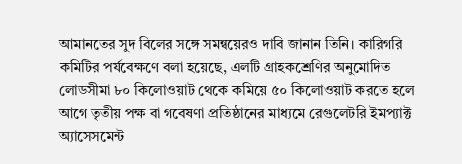আমানতের সুদ বিলের সঙ্গে সমন্বয়েরও দাবি জানান তিনি। কারিগরি কমিটির পর্যবেক্ষণে বলা হয়েছে, এলটি গ্রাহকশ্রেণির অনুমোদিত লোডসীমা ৮০ কিলোওয়াট থেকে কমিয়ে ৫০ কিলোওয়াট করতে হলে আগে তৃতীয় পক্ষ বা গবেষণা প্রতিষ্ঠানের মাধ্যমে রেগুলেটরি ইমপ্যাক্ট অ্যাসেসমেন্ট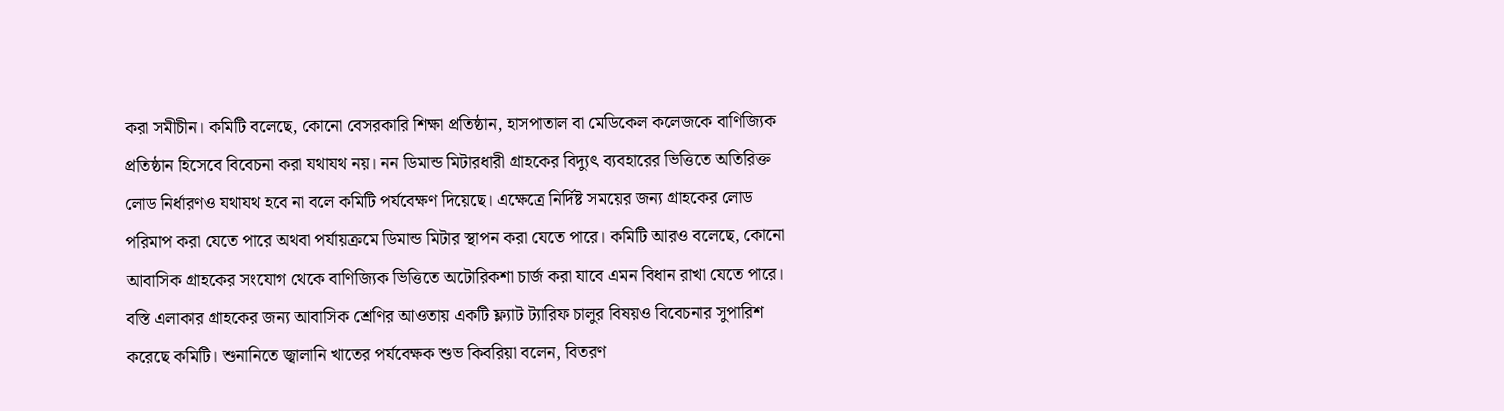করা সমীচীন। কমিটি বলেছে, কোনো বেসরকারি শিক্ষা প্রতিষ্ঠান, হাসপাতাল বা মেডিকেল কলেজকে বাণিজ্যিক প্রতিষ্ঠান হিসেবে বিবেচনা করা যথাযথ নয়। নন ডিমান্ড মিটারধারী গ্রাহকের বিদ্যুৎ ব্যবহারের ভিত্তিতে অতিরিক্ত লোড নির্ধারণও যথাযথ হবে না বলে কমিটি পর্যবেক্ষণ দিয়েছে। এক্ষেত্রে নির্দিষ্ট সময়ের জন্য গ্রাহকের লোড পরিমাপ করা যেতে পারে অথবা পর্যায়ক্রমে ডিমান্ড মিটার স্থাপন করা যেতে পারে। কমিটি আরও বলেছে, কোনো আবাসিক গ্রাহকের সংযোগ থেকে বাণিজ্যিক ভিত্তিতে অটোরিকশা চার্জ করা যাবে এমন বিধান রাখা যেতে পারে।
বস্তি এলাকার গ্রাহকের জন্য আবাসিক শ্রেণির আওতায় একটি ফ্ল্যাট ট্যারিফ চালুর বিষয়ও বিবেচনার সুপারিশ করেছে কমিটি। শুনানিতে জ্বালানি খাতের পর্যবেক্ষক শুভ কিবরিয়া বলেন, বিতরণ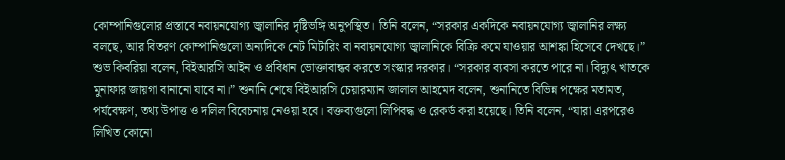কোম্পানিগুলোর প্রস্তাবে নবায়নযোগ্য জ্বালানির দৃষ্টিভঙ্গি অনুপস্থিত। তিনি বলেন, “সরকার একদিকে নবায়নযোগ্য জ্বালানির লক্ষ্য বলছে, আর বিতরণ কোম্পানিগুলো অন্যদিকে নেট মিটারিং বা নবায়নযোগ্য জ্বালানিকে বিক্রি কমে যাওয়ার আশঙ্কা হিসেবে দেখছে।” শুভ কিবরিয়া বলেন, বিইআরসি আইন ও প্রবিধান ভোক্তাবান্ধব করতে সংস্কার দরকার। “সরকার ব্যবসা করতে পারে না। বিদ্যুৎ খাতকে মুনাফার জায়গা বানানো যাবে না।” শুনানি শেষে বিইআরসি চেয়ারম্যান জালাল আহমেদ বলেন, শুনানিতে বিভিন্ন পক্ষের মতামত, পর্যবেক্ষণ, তথ্য উপাত্ত ও দলিল বিবেচনায় নেওয়া হবে। বক্তব্যগুলো লিপিবদ্ধ ও রেকর্ড করা হয়েছে। তিনি বলেন, “যারা এরপরেও লিখিত কোনো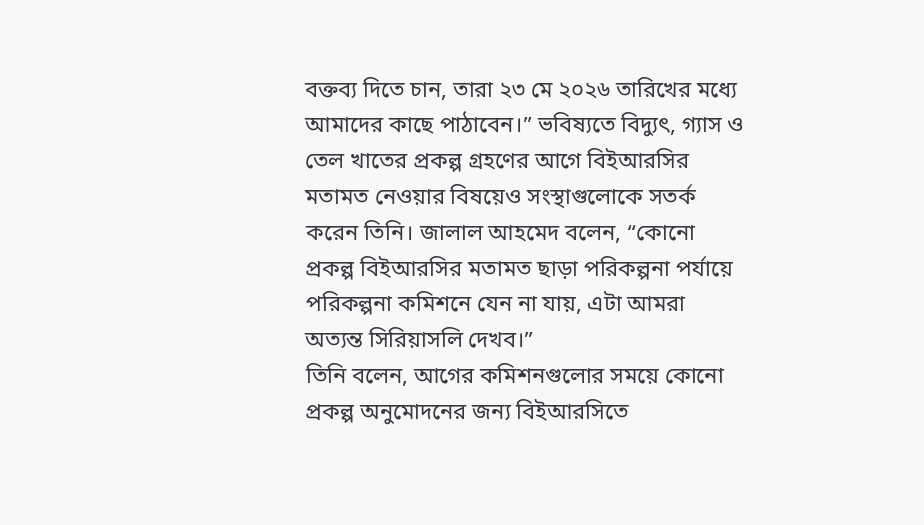বক্তব্য দিতে চান, তারা ২৩ মে ২০২৬ তারিখের মধ্যে আমাদের কাছে পাঠাবেন।” ভবিষ্যতে বিদ্যুৎ, গ্যাস ও তেল খাতের প্রকল্প গ্রহণের আগে বিইআরসির মতামত নেওয়ার বিষয়েও সংস্থাগুলোকে সতর্ক করেন তিনি। জালাল আহমেদ বলেন, “কোনো প্রকল্প বিইআরসির মতামত ছাড়া পরিকল্পনা পর্যায়ে পরিকল্পনা কমিশনে যেন না যায়, এটা আমরা অত্যন্ত সিরিয়াসলি দেখব।”
তিনি বলেন, আগের কমিশনগুলোর সময়ে কোনো প্রকল্প অনুমোদনের জন্য বিইআরসিতে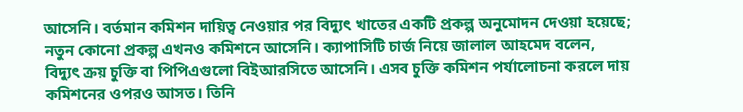আসেনি। বর্তমান কমিশন দায়িত্ব নেওয়ার পর বিদ্যুৎ খাতের একটি প্রকল্প অনুমোদন দেওয়া হয়েছে; নতুন কোনো প্রকল্প এখনও কমিশনে আসেনি। ক্যাপাসিটি চার্জ নিয়ে জালাল আহমেদ বলেন, বিদ্যুৎ ক্রয় চুক্তি বা পিপিএগুলো বিইআরসিতে আসেনি। এসব চুক্তি কমিশন পর্যালোচনা করলে দায় কমিশনের ওপরও আসত। তিনি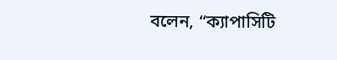বলেন, “ক্যাপাসিটি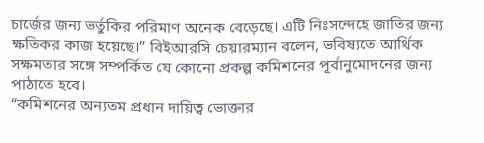চার্জের জন্য ভর্তুকির পরিমাণ অনেক বেড়েছে। এটি নিঃসন্দেহে জাতির জন্য ক্ষতিকর কাজ হয়েছে।” বিইআরসি চেয়ারম্যান বলেন, ভবিষ্যতে আর্থিক সক্ষমতার সঙ্গে সম্পর্কিত যে কোনো প্রকল্প কমিশনের পূর্বানুমোদনের জন্য পাঠাতে হবে।
“কমিশনের অন্যতম প্রধান দায়িত্ব ভোক্তার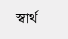স্বার্থ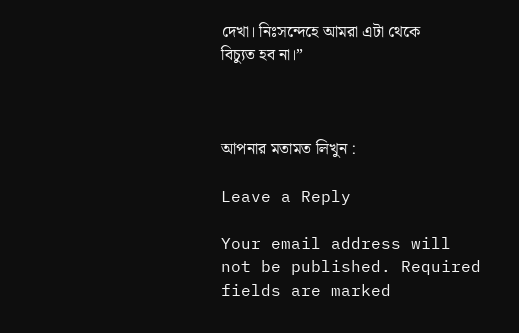দেখা। নিঃসন্দেহে আমরা এটা থেকে বিচ্যুত হব না।”



আপনার মতামত লিখুন :

Leave a Reply

Your email address will not be published. Required fields are marked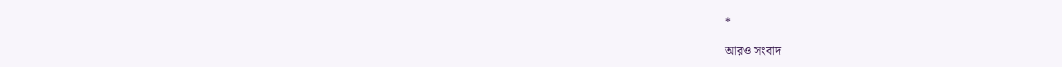*

আরও সংবাদ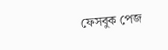ফেসবুক পেজ